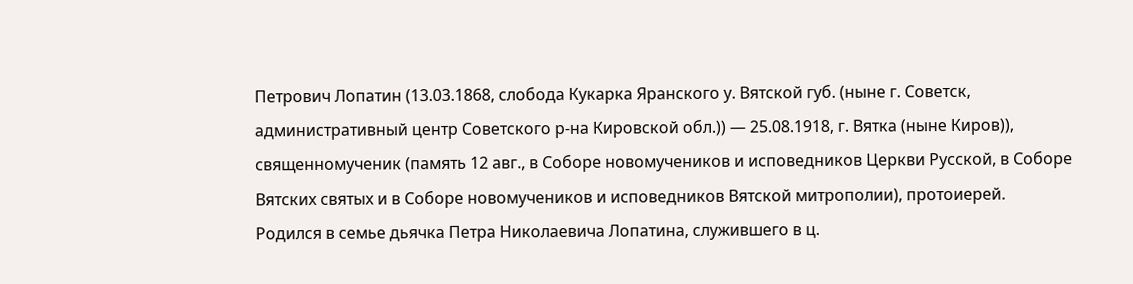Петрович Лопатин (13.03.1868, слобода Кукарка Яранского у. Вятской губ. (ныне г. Советск, административный центр Советского р-на Кировской обл.)) — 25.08.1918, г. Вятка (ныне Киров)), священномученик (память 12 авг., в Соборе новомучеников и исповедников Церкви Русской, в Соборе Вятских святых и в Соборе новомучеников и исповедников Вятской митрополии), протоиерей.
Родился в семье дьячка Петра Николаевича Лопатина, служившего в ц.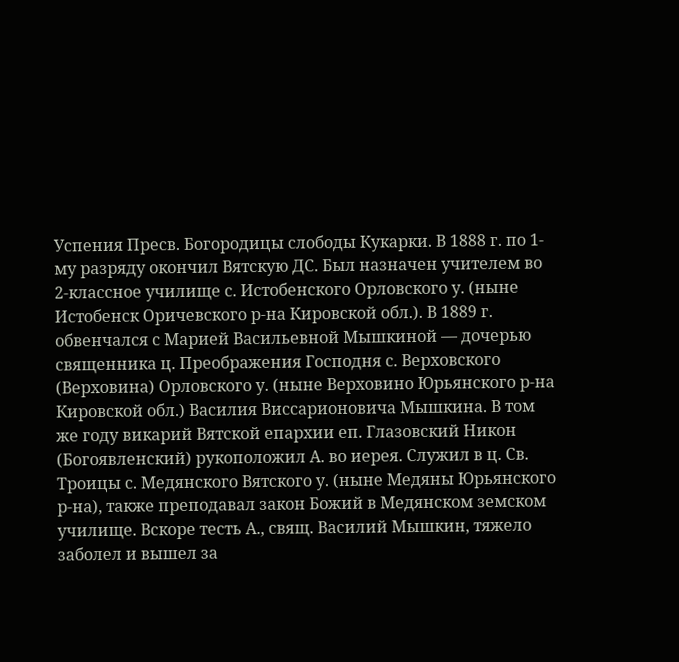Успения Пресв. Богородицы слободы Кукарки. В 1888 г. по 1-му разряду окончил Вятскую ДС. Был назначен учителем во 2-классное училище с. Истобенского Орловского у. (ныне Истобенск Оричевского р-на Кировской обл.). В 1889 г. обвенчался с Марией Васильевной Мышкиной — дочерью священника ц. Преображения Господня с. Верховского (Верховина) Орловского у. (ныне Верховино Юрьянского р-на Кировской обл.) Василия Виссарионовича Мышкина. В том же году викарий Вятской епархии еп. Глазовский Никон (Богоявленский) рукоположил А. во иерея. Служил в ц. Св. Троицы с. Медянского Вятского у. (ныне Медяны Юрьянского р-на), также преподавал закон Божий в Медянском земском училище. Вскоре тесть А., свящ. Василий Мышкин, тяжело заболел и вышел за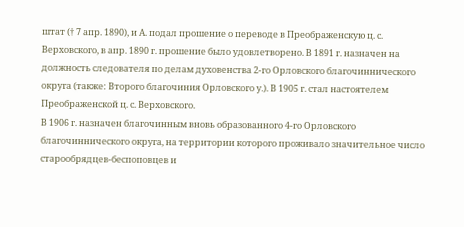штат († 7 апр. 1890), и А. подал прошение о переводе в Преображенскую ц. с. Верховского, в апр. 1890 г. прошение было удовлетворено. В 1891 г. назначен на должность следователя по делам духовенства 2-го Орловского благочиннического округа (также: Второго благочиния Орловского у.). В 1905 г. стал настоятелем Преображенской ц. с. Верховского.
В 1906 г. назначен благочинным вновь образованного 4-го Орловского благочиннического округа, на территории которого проживало значительное число старообрядцев-беспоповцев и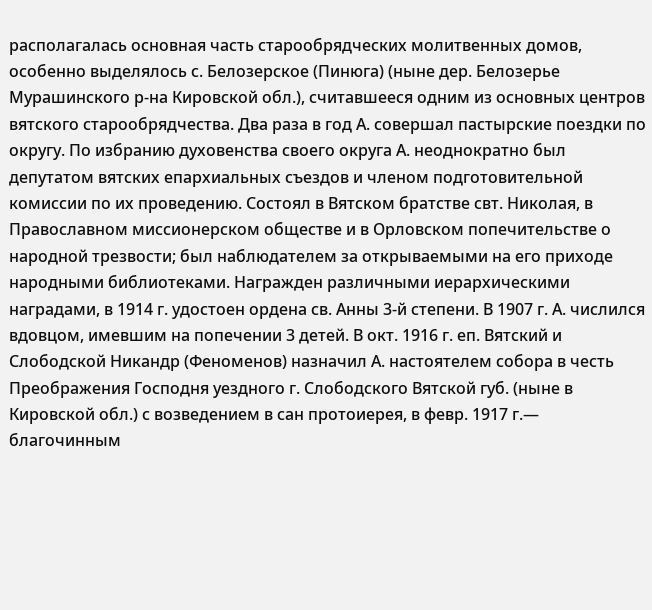располагалась основная часть старообрядческих молитвенных домов, особенно выделялось с. Белозерское (Пинюга) (ныне дер. Белозерье Мурашинского р-на Кировской обл.), считавшееся одним из основных центров вятского старообрядчества. Два раза в год А. совершал пастырские поездки по округу. По избранию духовенства своего округа А. неоднократно был депутатом вятских епархиальных съездов и членом подготовительной комиссии по их проведению. Состоял в Вятском братстве свт. Николая, в Православном миссионерском обществе и в Орловском попечительстве о народной трезвости; был наблюдателем за открываемыми на его приходе народными библиотеками. Награжден различными иерархическими наградами, в 1914 г. удостоен ордена св. Анны 3-й степени. В 1907 г. А. числился вдовцом, имевшим на попечении 3 детей. В окт. 1916 г. еп. Вятский и Слободской Никандр (Феноменов) назначил А. настоятелем собора в честь Преображения Господня уездного г. Слободского Вятской губ. (ныне в Кировской обл.) с возведением в сан протоиерея, в февр. 1917 г.— благочинным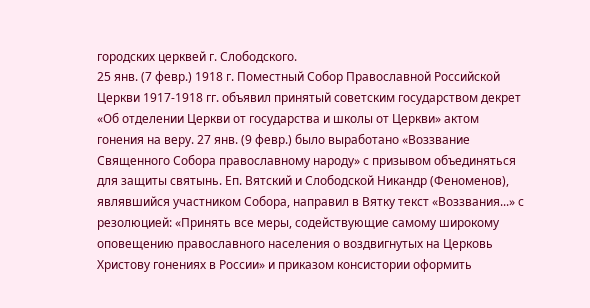городских церквей г. Слободского.
25 янв. (7 февр.) 1918 г. Поместный Собор Православной Российской Церкви 1917-1918 гг. объявил принятый советским государством декрет «Об отделении Церкви от государства и школы от Церкви» актом гонения на веру. 27 янв. (9 февр.) было выработано «Воззвание Священного Собора православному народу» с призывом объединяться для защиты святынь. Еп. Вятский и Слободской Никандр (Феноменов), являвшийся участником Собора, направил в Вятку текст «Воззвания...» с резолюцией: «Принять все меры, содействующие самому широкому оповещению православного населения о воздвигнутых на Церковь Христову гонениях в России» и приказом консистории оформить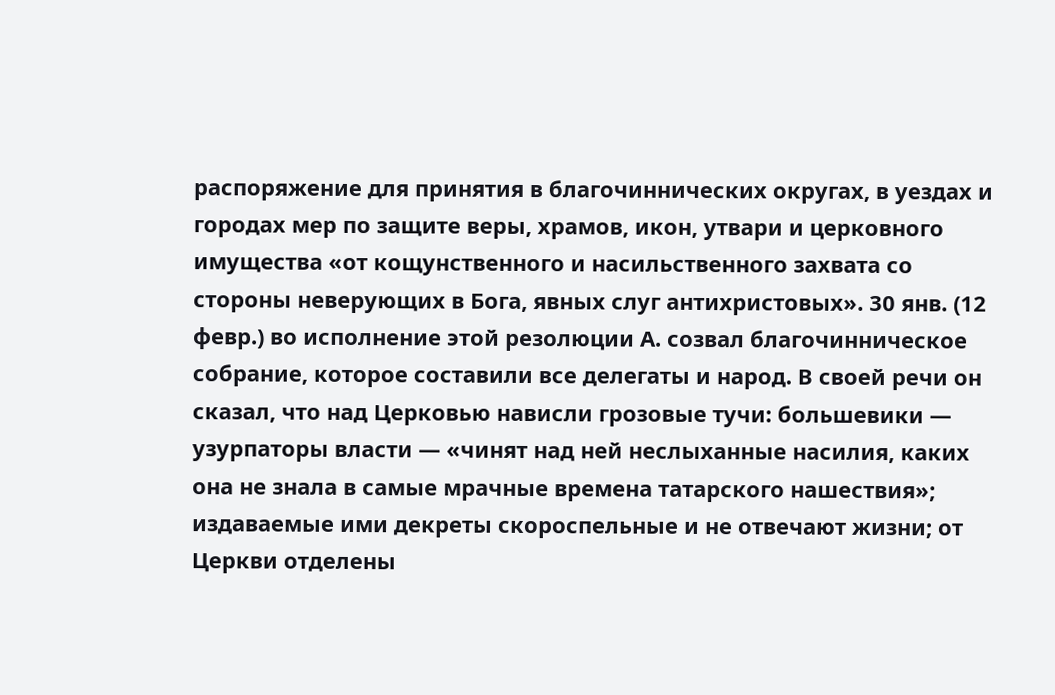распоряжение для принятия в благочиннических округах, в уездах и городах мер по защите веры, храмов, икон, утвари и церковного имущества «от кощунственного и насильственного захвата со стороны неверующих в Бога, явных слуг антихристовых». 30 янв. (12 февр.) во исполнение этой резолюции А. созвал благочинническое собрание, которое составили все делегаты и народ. В своей речи он сказал, что над Церковью нависли грозовые тучи: большевики — узурпаторы власти — «чинят над ней неслыханные насилия, каких она не знала в самые мрачные времена татарского нашествия»; издаваемые ими декреты скороспельные и не отвечают жизни; от Церкви отделены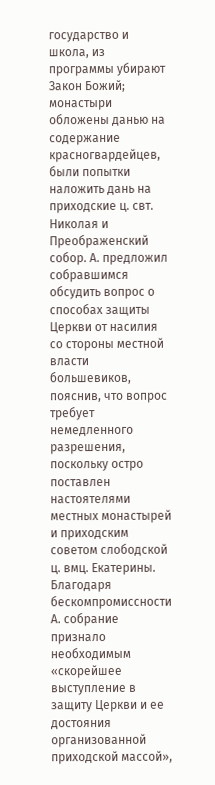государство и школа, из программы убирают Закон Божий; монастыри обложены данью на содержание красногвардейцев, были попытки наложить дань на приходские ц. свт. Николая и Преображенский собор. А. предложил собравшимся обсудить вопрос о способах защиты Церкви от насилия со стороны местной власти большевиков, пояснив, что вопрос требует немедленного разрешения, поскольку остро поставлен настоятелями местных монастырей и приходским советом слободской ц. вмц. Екатерины. Благодаря бескомпромиссности А. собрание признало необходимым «скорейшее выступление в защиту Церкви и ее достояния организованной приходской массой»,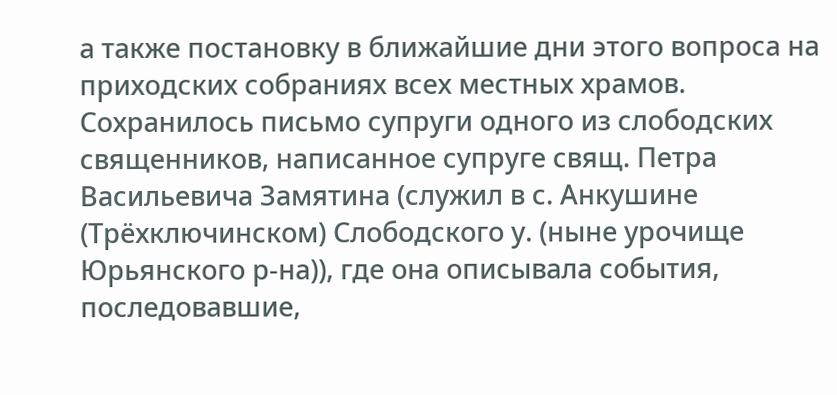а также постановку в ближайшие дни этого вопроса на приходских собраниях всех местных храмов. Сохранилось письмо супруги одного из слободских священников, написанное супруге свящ. Петра Васильевича Замятина (служил в с. Анкушине (Трёхключинском) Слободского у. (ныне урочище Юрьянского р-на)), где она описывала события, последовавшие,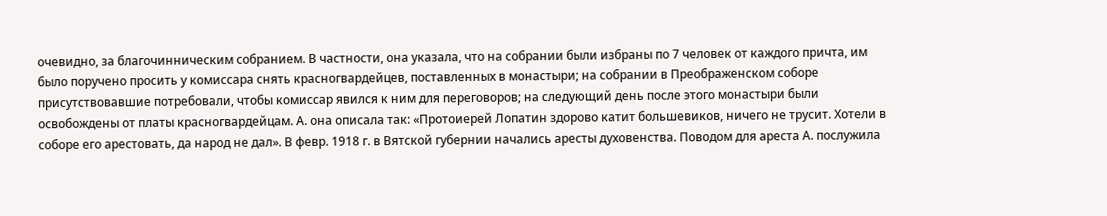очевидно, за благочинническим собранием. В частности, она указала, что на собрании были избраны по 7 человек от каждого причта, им было поручено просить у комиссара снять красногвардейцев, поставленных в монастыри; на собрании в Преображенском соборе присутствовавшие потребовали, чтобы комиссар явился к ним для переговоров; на следующий день после этого монастыри были освобождены от платы красногвардейцам. А. она описала так: «Протоиерей Лопатин здорово катит большевиков, ничего не трусит. Хотели в соборе его арестовать, да народ не дал». В февр. 1918 г. в Вятской губернии начались аресты духовенства. Поводом для ареста А. послужила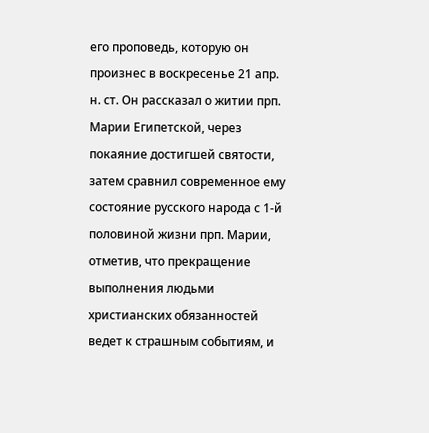его проповедь, которую он произнес в воскресенье 21 апр. н. ст. Он рассказал о житии прп. Марии Египетской, через покаяние достигшей святости, затем сравнил современное ему состояние русского народа с 1-й половиной жизни прп. Марии, отметив, что прекращение выполнения людьми христианских обязанностей ведет к страшным событиям, и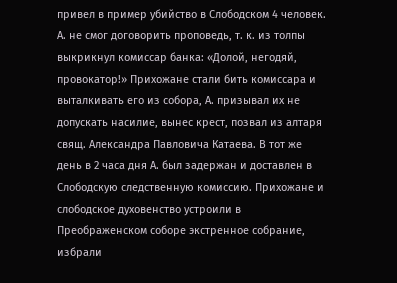привел в пример убийство в Слободском 4 человек. А. не смог договорить проповедь, т. к. из толпы выкрикнул комиссар банка: «Долой, негодяй, провокатор!» Прихожане стали бить комиссара и выталкивать его из собора, А. призывал их не допускать насилие, вынес крест, позвал из алтаря свящ. Александра Павловича Катаева. В тот же день в 2 часа дня А. был задержан и доставлен в Слободскую следственную комиссию. Прихожане и слободское духовенство устроили в Преображенском соборе экстренное собрание, избрали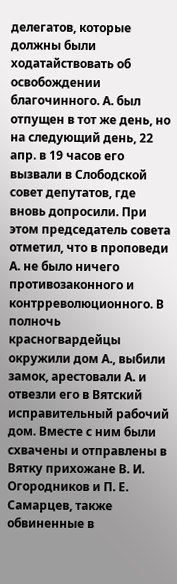делегатов, которые должны были ходатайствовать об освобождении благочинного. А. был отпущен в тот же день, но на следующий день, 22 апр. в 19 часов его вызвали в Слободской совет депутатов, где вновь допросили. При этом председатель совета отметил, что в проповеди А. не было ничего противозаконного и контрреволюционного. В полночь красногвардейцы окружили дом А., выбили замок, арестовали А. и отвезли его в Вятский исправительный рабочий дом. Вместе с ним были схвачены и отправлены в Вятку прихожане В. И. Огородников и П. Е. Самарцев, также обвиненные в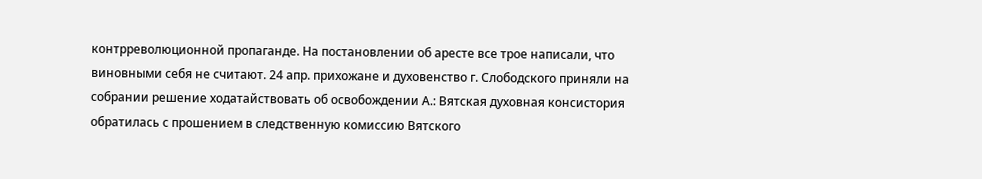контрреволюционной пропаганде. На постановлении об аресте все трое написали, что виновными себя не считают. 24 апр. прихожане и духовенство г. Слободского приняли на собрании решение ходатайствовать об освобождении А.: Вятская духовная консистория обратилась с прошением в следственную комиссию Вятского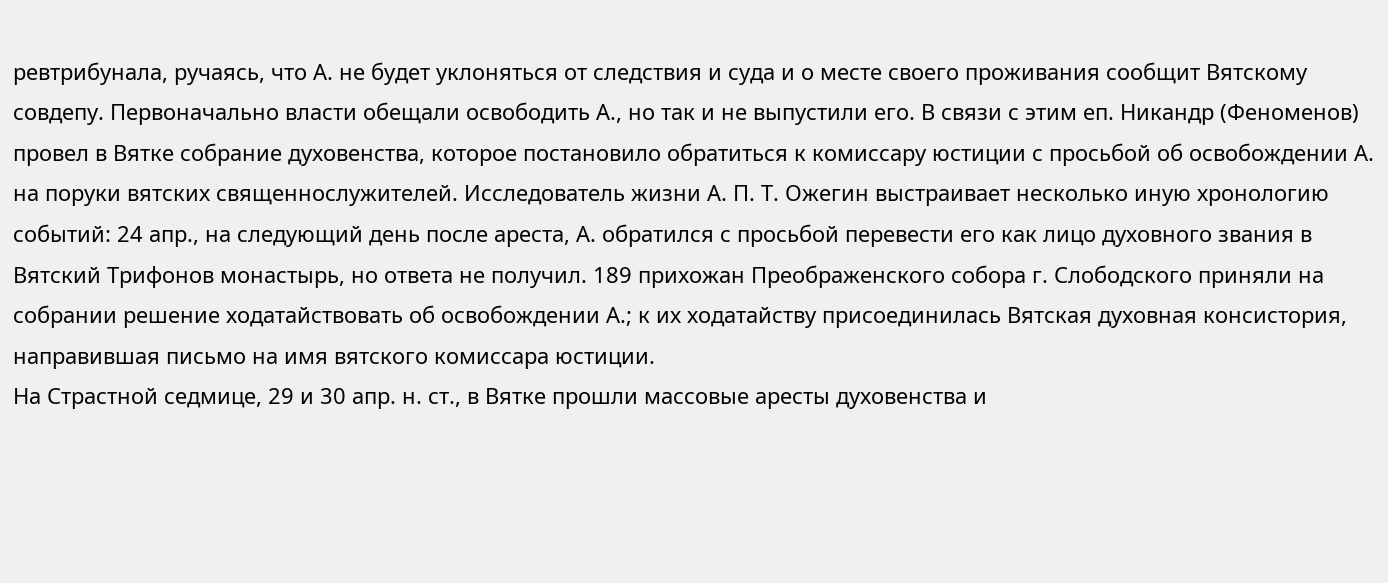ревтрибунала, ручаясь, что А. не будет уклоняться от следствия и суда и о месте своего проживания сообщит Вятскому совдепу. Первоначально власти обещали освободить А., но так и не выпустили его. В связи с этим еп. Никандр (Феноменов) провел в Вятке собрание духовенства, которое постановило обратиться к комиссару юстиции с просьбой об освобождении А. на поруки вятских священнослужителей. Исследователь жизни А. П. Т. Ожегин выстраивает несколько иную хронологию событий: 24 апр., на следующий день после ареста, А. обратился с просьбой перевести его как лицо духовного звания в Вятский Трифонов монастырь, но ответа не получил. 189 прихожан Преображенского собора г. Слободского приняли на собрании решение ходатайствовать об освобождении А.; к их ходатайству присоединилась Вятская духовная консистория, направившая письмо на имя вятского комиссара юстиции.
На Страстной седмице, 29 и 30 апр. н. ст., в Вятке прошли массовые аресты духовенства и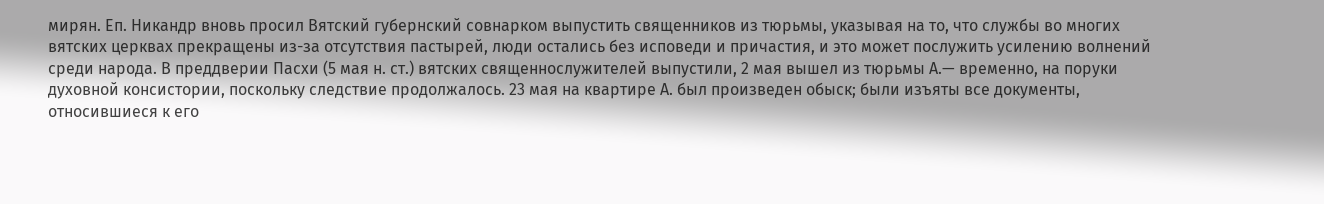мирян. Еп. Никандр вновь просил Вятский губернский совнарком выпустить священников из тюрьмы, указывая на то, что службы во многих вятских церквах прекращены из-за отсутствия пастырей, люди остались без исповеди и причастия, и это может послужить усилению волнений среди народа. В преддверии Пасхи (5 мая н. ст.) вятских священнослужителей выпустили, 2 мая вышел из тюрьмы А.— временно, на поруки духовной консистории, поскольку следствие продолжалось. 23 мая на квартире А. был произведен обыск; были изъяты все документы, относившиеся к его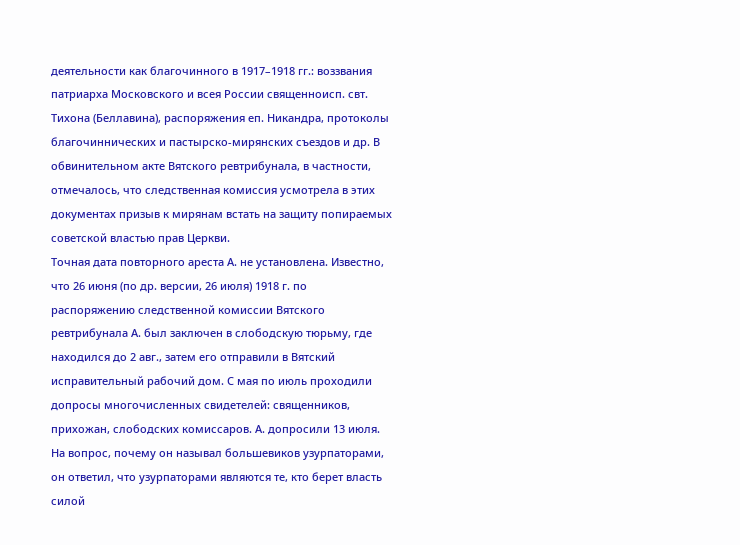деятельности как благочинного в 1917–1918 гг.: воззвания патриарха Московского и всея России священноисп. свт. Тихона (Беллавина), распоряжения еп. Никандра, протоколы благочиннических и пастырско-мирянских съездов и др. В обвинительном акте Вятского ревтрибунала, в частности, отмечалось, что следственная комиссия усмотрела в этих документах призыв к мирянам встать на защиту попираемых советской властью прав Церкви.
Точная дата повторного ареста А. не установлена. Известно, что 26 июня (по др. версии, 26 июля) 1918 г. по распоряжению следственной комиссии Вятского ревтрибунала А. был заключен в слободскую тюрьму, где находился до 2 авг., затем его отправили в Вятский исправительный рабочий дом. С мая по июль проходили допросы многочисленных свидетелей: священников, прихожан, слободских комиссаров. А. допросили 13 июля. На вопрос, почему он называл большевиков узурпаторами, он ответил, что узурпаторами являются те, кто берет власть силой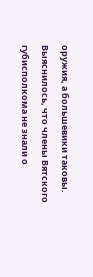оружия, а большевики таковы. Выяснилось, что члены Вятского губисполкома не знали о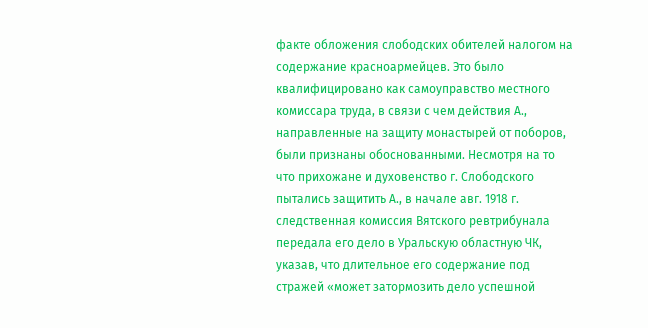факте обложения слободских обителей налогом на содержание красноармейцев. Это было квалифицировано как самоуправство местного комиссара труда, в связи с чем действия А., направленные на защиту монастырей от поборов, были признаны обоснованными. Несмотря на то что прихожане и духовенство г. Слободского пытались защитить А., в начале авг. 1918 г. следственная комиссия Вятского ревтрибунала передала его дело в Уральскую областную ЧК, указав, что длительное его содержание под стражей «может затормозить дело успешной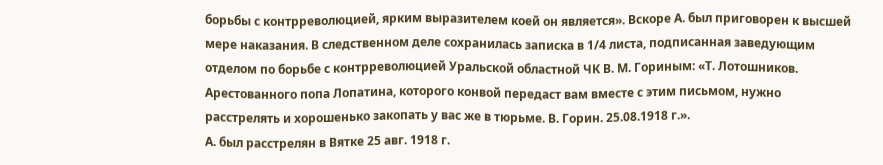борьбы с контрреволюцией, ярким выразителем коей он является». Вскоре А. был приговорен к высшей мере наказания. В следственном деле сохранилась записка в 1/4 листа, подписанная заведующим отделом по борьбе с контрреволюцией Уральской областной ЧК В. М. Гориным: «Т. Лотошников. Арестованного попа Лопатина, которого конвой передаст вам вместе с этим письмом, нужно расстрелять и хорошенько закопать у вас же в тюрьме. В. Горин. 25.08.1918 г.».
А. был расстрелян в Вятке 25 авг. 1918 г.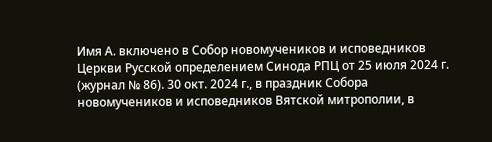Имя А. включено в Собор новомучеников и исповедников Церкви Русской определением Синода РПЦ от 25 июля 2024 г. (журнал № 86). 30 окт. 2024 г., в праздник Собора новомучеников и исповедников Вятской митрополии, в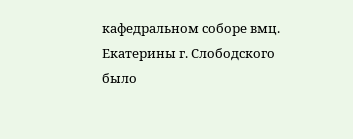кафедральном соборе вмц. Екатерины г. Слободского было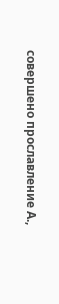совершено прославление А.,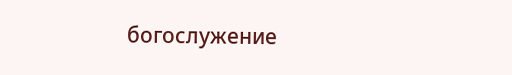богослужение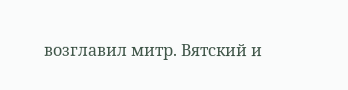возглавил митр. Вятский и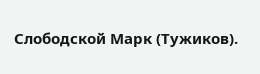Слободской Марк (Тужиков).